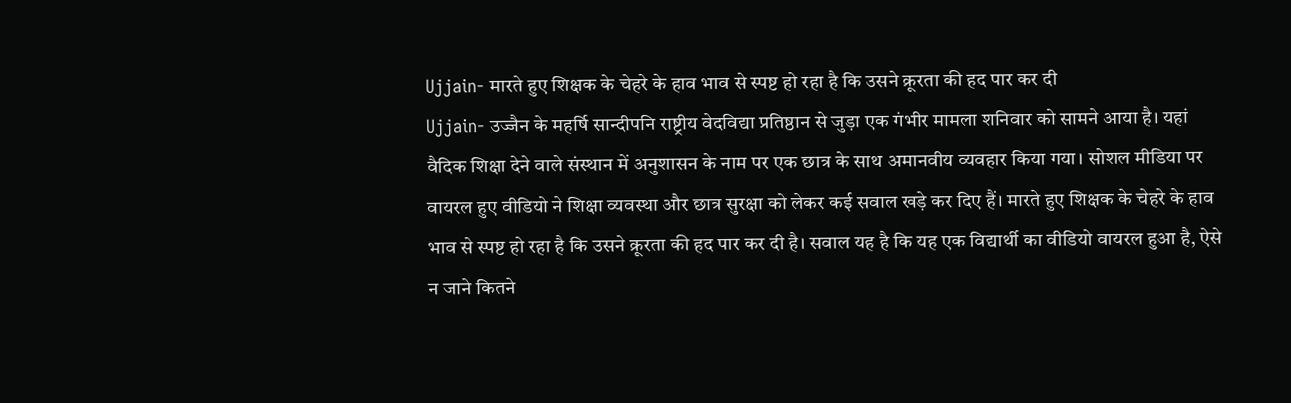Ujjain- मारते हुए शिक्षक के चेहरे के हाव भाव से स्पष्ट हो रहा है कि उसने क्रूरता की हद पार कर दी
Ujjain- उज्जैन के महर्षि सान्दीपनि राष्ट्रीय वेदविद्या प्रतिष्ठान से जुड़ा एक गंभीर मामला शनिवार को सामने आया है। यहां वैदिक शिक्षा देने वाले संस्थान में अनुशासन के नाम पर एक छात्र के साथ अमानवीय व्यवहार किया गया। सोशल मीडिया पर वायरल हुए वीडियो ने शिक्षा व्यवस्था और छात्र सुरक्षा को लेकर कई सवाल खड़े कर दिए हैं। मारते हुए शिक्षक के चेहरे के हाव भाव से स्पष्ट हो रहा है कि उसने क्रूरता की हद पार कर दी है। सवाल यह है कि यह एक विद्यार्थी का वीडियो वायरल हुआ है, ऐसे न जाने कितने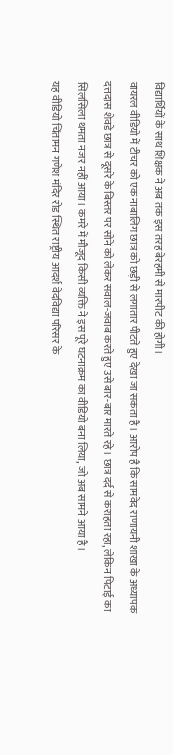विद्यार्थियों के साथ शिक्षक ने अब तक इस तरह बेरहमी से मारपीट की होगी।
वायरल वीडियो में टीचर को एक नाबालिग छात्र को छड़ी से लगातार पीटते हुए देखा जा सकता है। आरोप है कि सामवेद राणायनी शाखा के अध्यापक दत्तदास शेवडे छात्र से दूसरे के बिस्तर पर सोने को लेकर सवाल-जवाब करते हुए उसे बार-बार मारते रहे। छात्र दर्द से कराहता रहा, लेकिन पिटाई का सिलसिला थमता नजर नहीं आया। कमरे में मौजूद किसी व्यक्ति ने इस पूरे घटनाक्रम का वीडियो बना लिया, जो अब सामने आया है।
यह वीडियो चिंतामन गणेश मंदिर रोड स्थित राष्ट्रीय आदर्श वेदविद्या परिसर के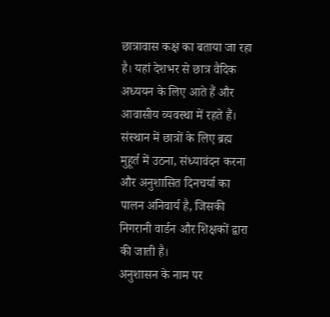छात्रावास कक्ष का बताया जा रहा है। यहां देशभर से छात्र वैदिक अध्ययन के लिए आते हैं और आवासीय व्यवस्था में रहते हैं। संस्थान में छात्रों के लिए ब्रह्म मुहूर्त में उठना, संध्यावंदन करना और अनुशासित दिनचर्या का पालन अनिवार्य है, जिसकी निगरानी वार्डन और शिक्षकों द्वारा की जाती है।
अनुशासन के नाम पर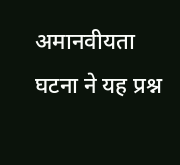अमानवीयता
घटना ने यह प्रश्न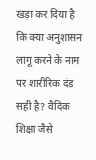खड़ा कर दिया है कि क्या अनुशासन लागू करने के नाम पर शारीरिक दंड सही है? वैदिक शिक्षा जैसे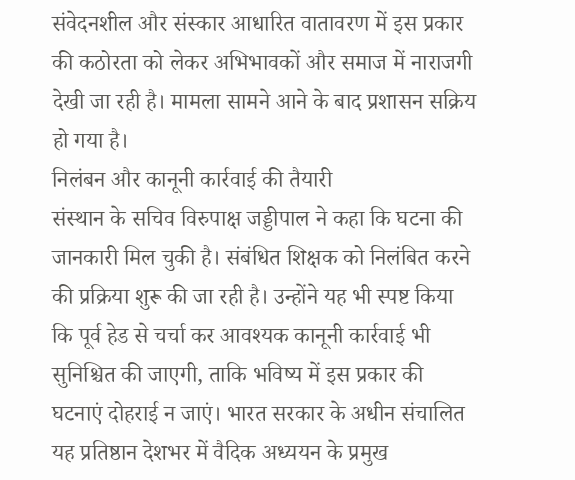संवेदनशील और संस्कार आधारित वातावरण में इस प्रकार की कठोरता को लेकर अभिभावकों और समाज में नाराजगी देखी जा रही है। मामला सामने आने के बाद प्रशासन सक्रिय हो गया है।
निलंबन और कानूनी कार्रवाई की तैयारी
संस्थान के सचिव विरुपाक्ष जड्डीपाल ने कहा कि घटना की जानकारी मिल चुकी है। संबंधित शिक्षक को निलंबित करने की प्रक्रिया शुरू की जा रही है। उन्होंने यह भी स्पष्ट किया कि पूर्व हेड से चर्चा कर आवश्यक कानूनी कार्रवाई भी सुनिश्चित की जाएगी, ताकि भविष्य में इस प्रकार की घटनाएं दोहराई न जाएं। भारत सरकार के अधीन संचालित यह प्रतिष्ठान देशभर में वैदिक अध्ययन के प्रमुख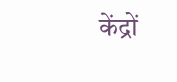केंद्रों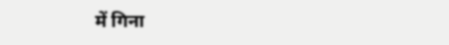में गिना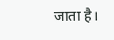जाता है।